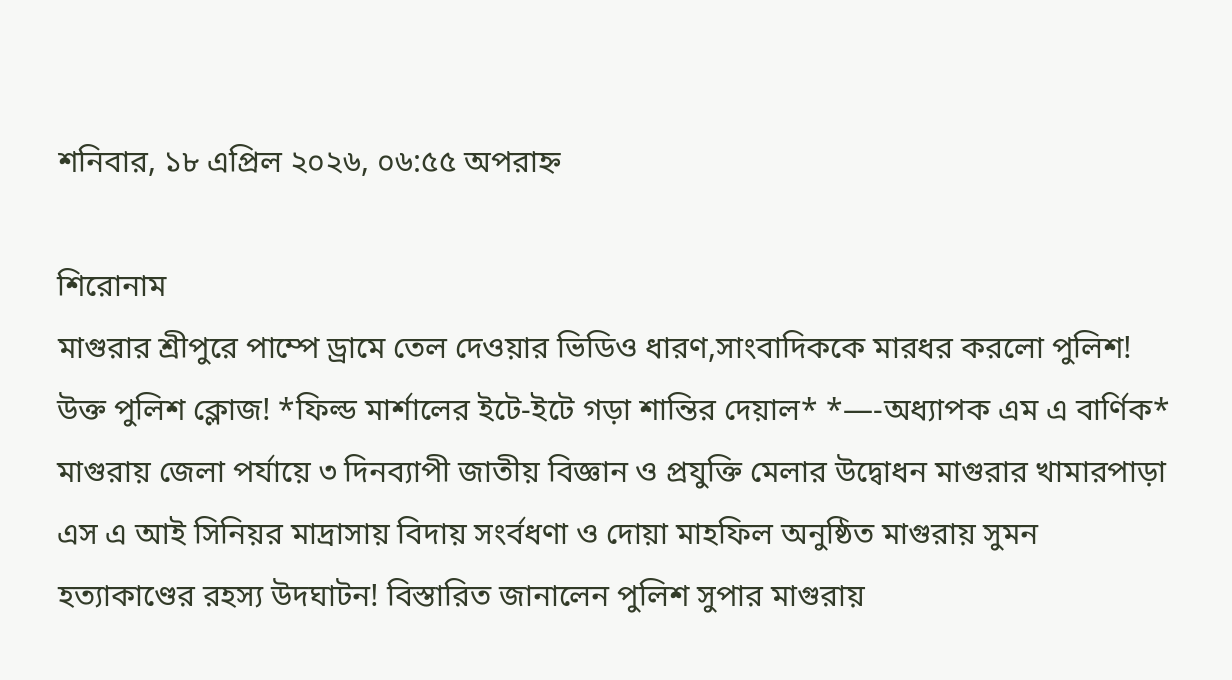শনিবার, ১৮ এপ্রিল ২০২৬, ০৬:৫৫ অপরাহ্ন

শিরোনাম
মাগুরার শ্রীপুরে পাম্পে ড্রামে তেল দেওয়ার ভিডিও ধারণ,সাংবাদিককে মারধর করলো পুলিশ! উক্ত পুলিশ ক্লোজ! *ফিল্ড মার্শালের ইটে-ইটে গড়া শান্তির দেয়াল* *—-অধ্যাপক এম এ বার্ণিক* মাগুরায় জেলা পর্যায়ে ৩ দিনব্যাপী জাতীয় বিজ্ঞান ও প্রযুক্তি মেলার উদ্বোধন মাগুরার খামারপাড়া এস এ আই সিনিয়র মাদ্রাসায় বিদায় সংর্বধণা ও দোয়া মাহফিল অনুষ্ঠিত মাগুরায় সুমন হত্যাকাণ্ডের রহস্য উদঘাটন! বিস্তারিত জানালেন পুলিশ সুপার মাগুরায়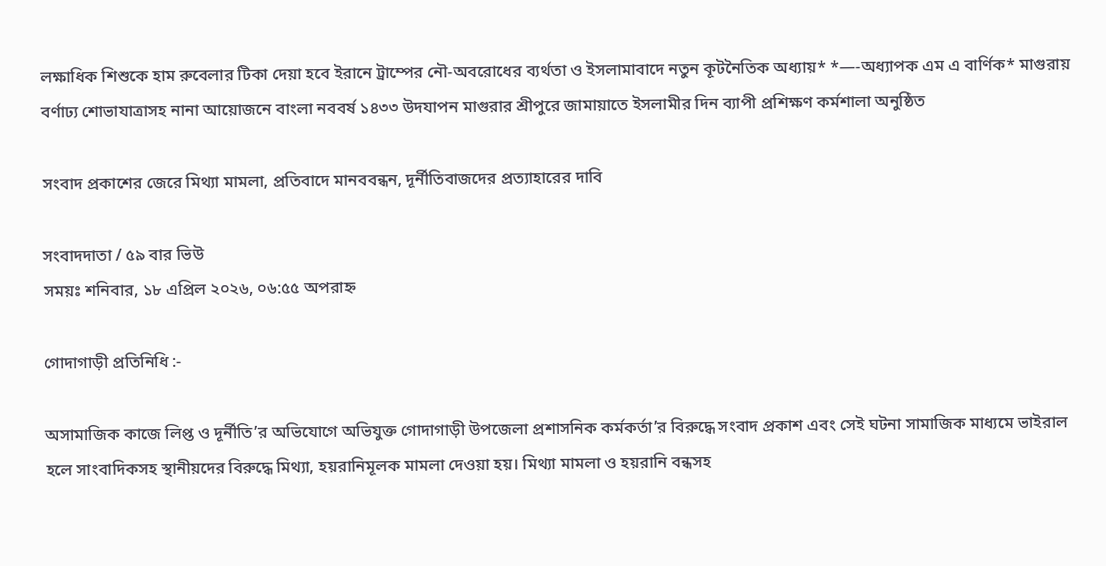লক্ষাধিক শিশুকে হাম রুবেলার টিকা দেয়া হবে ইরানে ট্রাম্পের নৌ-অবরোধের ব্যর্থতা ও ইসলামাবাদে নতুন কূটনৈতিক অধ্যায়* *—-অধ্যাপক এম এ বার্ণিক* মাগুরায় বর্ণাঢ্য শোভাযাত্রাসহ নানা আয়োজনে বাংলা নববর্ষ ১৪৩৩ উদযাপন মাগুরার শ্রীপুরে জামায়াতে ইসলামীর দিন ব্যাপী প্রশিক্ষণ কর্মশালা অনুষ্ঠিত

সংবাদ প্রকাশের জেরে মিথ্যা মামলা, প্রতিবাদে মানববন্ধন, দূর্নীতিবাজদের প্রত্যাহারের দাবি

সংবাদদাতা / ৫৯ বার ভিউ
সময়ঃ শনিবার, ১৮ এপ্রিল ২০২৬, ০৬:৫৫ অপরাহ্ন

গোদাগাড়ী প্রতিনিধি :-

অসামাজিক কাজে লিপ্ত ও দূর্নীতি’র অভিযোগে অভিযুক্ত গোদাগাড়ী উপজেলা প্রশাসনিক কর্মকর্তা’র বিরুদ্ধে সংবাদ প্রকাশ এবং সেই ঘটনা সামাজিক মাধ্যমে ভাইরাল হলে সাংবাদিকসহ স্থানীয়দের বিরুদ্ধে মিথ্যা, হয়রানিমূলক মামলা দেওয়া হয়। মিথ্যা মামলা ও হয়রানি বন্ধসহ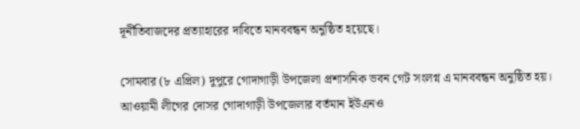দূর্নীতিবাজদের প্রত্যাহারের দাবিতে মানববন্ধন অনুষ্ঠিত হয়েছে।

সোমবার (৮ এপ্রিল) দুপুরে গোদাগাড়ী উপজেলা প্রশাসনিক ভবন গেট সংলগ্ন এ মানববন্ধন অনুষ্ঠিত হয়।
আওয়ামী লীগের দোসর গোদাগাড়ী উপজেলার বর্তমান ইউএনও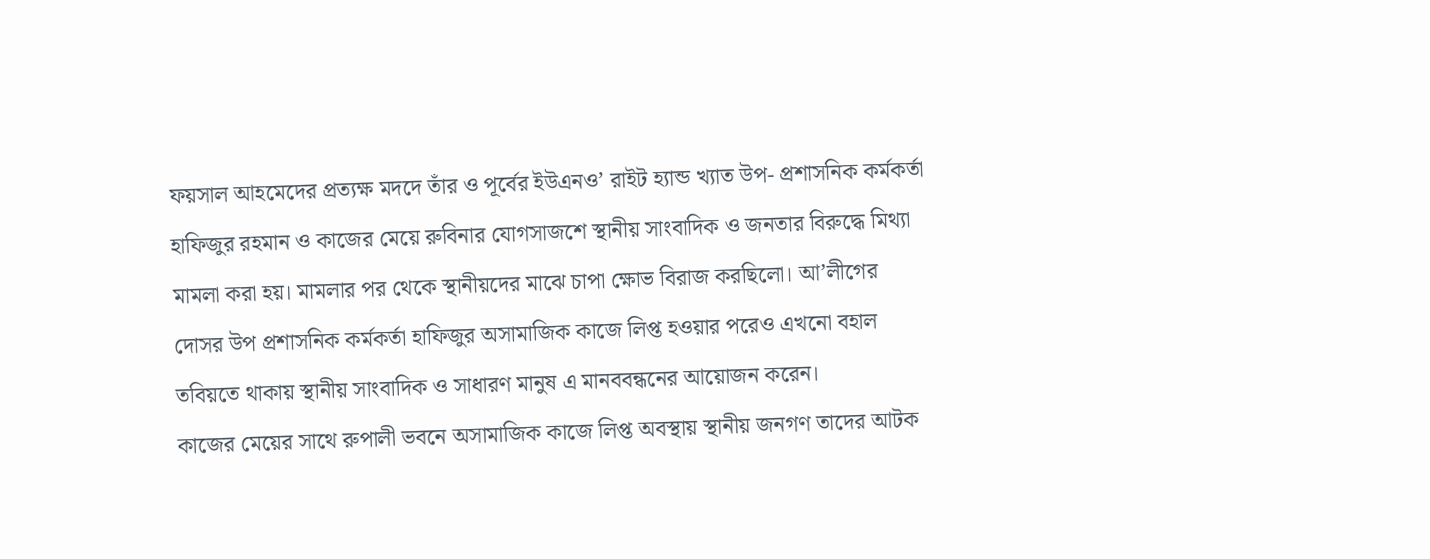ফয়সাল আহমেদের প্রত্যক্ষ মদদে তাঁর ও পূর্বের ইউএনও’ রাইট হ্যান্ড খ্যাত উপ- প্রশাসনিক কর্মকর্তা হাফিজুর রহমান ও কাজের মেয়ে রুবিনার যোগসাজশে স্থানীয় সাংবাদিক ও জনতার বিরুদ্ধে মিথ্যা মামলা করা হয়। মামলার পর থেকে স্থানীয়দের মাঝে চাপা ক্ষোভ বিরাজ করছিলো। আ’লীগের দোসর উপ প্রশাসনিক কর্মকর্তা হাফিজুর অসামাজিক কাজে লিপ্ত হওয়ার পরেও এখনো বহাল তবিয়তে থাকায় স্থানীয় সাংবাদিক ও সাধারণ মানুষ এ মানববন্ধনের আয়োজন করেন।
কাজের মেয়ের সাথে রুপালী ভবনে অসামাজিক কাজে লিপ্ত অবস্থায় স্থানীয় জনগণ তাদের আটক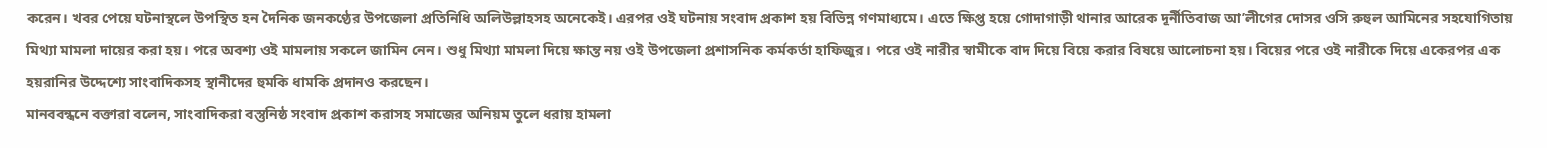করেন। খবর পেয়ে ঘটনাস্থলে উপস্থিত হন দৈনিক জনকণ্ঠের উপজেলা প্রতিনিধি অলিউল্লাহসহ অনেকেই। এরপর ওই ঘটনায় সংবাদ প্রকাশ হয় বিভিন্ন গণমাধ্যমে। এতে ক্ষিপ্ত হয়ে গোদাগাড়ী থানার আরেক দূর্নীতিবাজ আ’লীগের দোসর ওসি রুহুল আমিনের সহযোগিতায় মিথ্যা মামলা দায়ের করা হয়। পরে অবশ্য ওই মামলায় সকলে জামিন নেন। শুধু মিথ্যা মামলা দিয়ে ক্ষান্ত নয় ওই উপজেলা প্রশাসনিক কর্মকর্তা হাফিজুর। পরে ওই নারীর স্বামীকে বাদ দিয়ে বিয়ে করার বিষয়ে আলোচনা হয়। বিয়ের পরে ওই নারীকে দিয়ে একেরপর এক হয়রানির উদ্দেশ্যে সাংবাদিকসহ স্থানীদের হুমকি ধামকি প্রদানও করছেন।
মানববন্ধনে বক্তারা বলেন, সাংবাদিকরা বস্তুনিষ্ঠ সংবাদ প্রকাশ করাসহ সমাজের অনিয়ম তুলে ধরায় হামলা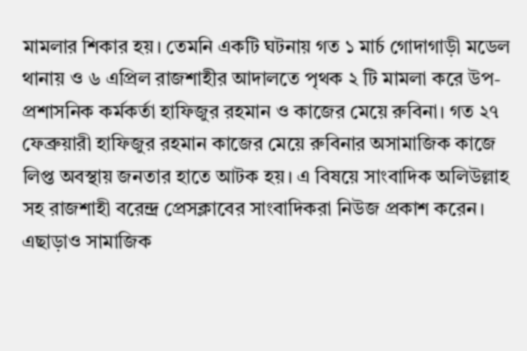মামলার শিকার হয়। তেমনি একটি ঘটনায় গত ১ মার্চ গোদাগাড়ী মডেল থানায় ও ৬ এপ্রিল রাজশাহীর আদালতে পৃথক ২ টি মামলা করে উপ-প্রশাসনিক কর্মকর্তা হাফিজুর রহমান ও কাজের মেয়ে রুবিনা। গত ২৭ ফেব্রুয়ারী হাফিজুর রহমান কাজের মেয়ে রুবিনার অসামাজিক কাজে লিপ্ত অবস্থায় জনতার হাতে আটক হয়। এ বিষয়ে সাংবাদিক অলিউল্লাহ সহ রাজশাহী বরেন্দ্র প্রেসক্লাবের সাংবাদিকরা নিউজ প্রকাশ করেন। এছাড়াও সামাজিক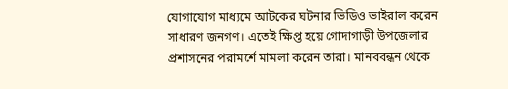যোগাযোগ মাধ্যমে আটকের ঘটনার ভিডিও ভাইরাল করেন সাধারণ জনগণ। এতেই ক্ষিপ্ত হয়ে গোদাগাড়ী উপজেলার প্রশাসনের পরামর্শে মামলা করেন তারা। মানববন্ধন থেকে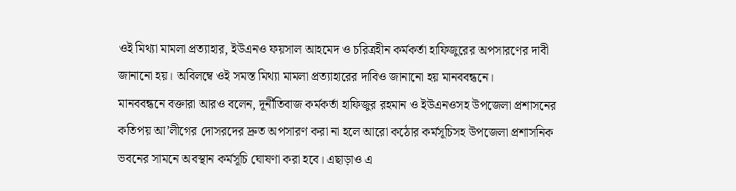ওই মিথ্যা মামলা প্রত্যাহার, ইউএনও ফয়সাল আহমেদ ও চরিত্রহীন কর্মকর্তা হাফিজুরের অপসারণের দাবী জানানো হয়। অবিলম্বে ওই সমস্ত মিথ্যা মামলা প্রত্যাহারের দাবিও জানানো হয় মানববন্ধনে।
মানববন্ধনে বক্তারা আরও বলেন, দূর্নীতিবাজ কর্মকর্তা হাফিজুর রহমান ও ইউএনওসহ উপজেলা প্রশাসনের কতিপয় আ’লীগের দোসরদের দ্রুত অপসারণ করা না হলে আরো কঠোর কর্মসূচিসহ উপজেলা প্রশাসনিক ভবনের সামনে অবস্থান কর্মসূচি ঘোষণা করা হবে। এছাড়াও এ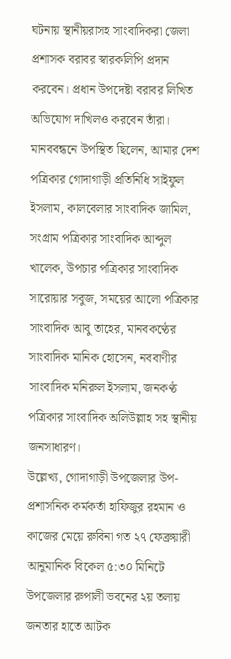ঘটনায় স্থানীয়রাসহ সাংবাদিকরা জেলা প্রশাসক বরাবর স্বারকলিপি প্রদান করবেন। প্রধান উপদেষ্টা বরাবর লিখিত অভিযোগ দাখিলও করবেন তাঁরা।
মানববন্ধনে উপস্থিত ছিলেন, আমার দেশ পত্রিকার গোদাগাড়ী প্রতিনিধি সাইফুল ইসলাম, কালবেলার সাংবাদিক জামিল, সংগ্রাম পত্রিকার সাংবাদিক আব্দুল খালেক, উপচার পত্রিকার সাংবাদিক সারোয়ার সবুজ, সময়ের আলো পত্রিকার সাংবাদিক আবু তাহের, মানবকণ্ঠের সাংবাদিক মানিক হোসেন, নববাণীর সাংবাদিক মনিরুল ইসলাম, জনকণ্ঠ পত্রিকার সাংবাদিক অলিউল্লাহ সহ স্থানীয় জনসাধারণ।
উল্লেখ্য, গোদাগাড়ী উপজেলার উপ- প্রশাসনিক কর্মকর্তা হাফিজুর রহমান ও কাজের মেয়ে রুবিনা গত ২৭ ফেব্রুয়ারী আনুমানিক বিকেল ৫:৩০ মিনিটে উপজেলার রুপালী ভবনের ২য় তলায় জনতার হাতে আটক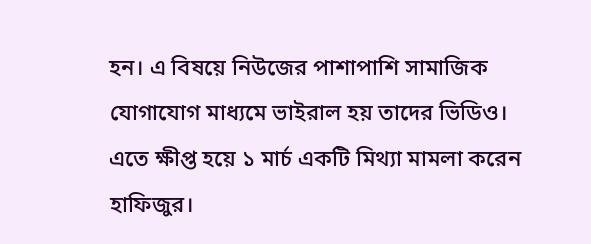হন। এ বিষয়ে নিউজের পাশাপাশি সামাজিক যোগাযোগ মাধ্যমে ভাইরাল হয় তাদের ভিডিও। এতে ক্ষীপ্ত হয়ে ১ মার্চ একটি মিথ্যা মামলা করেন হাফিজুর।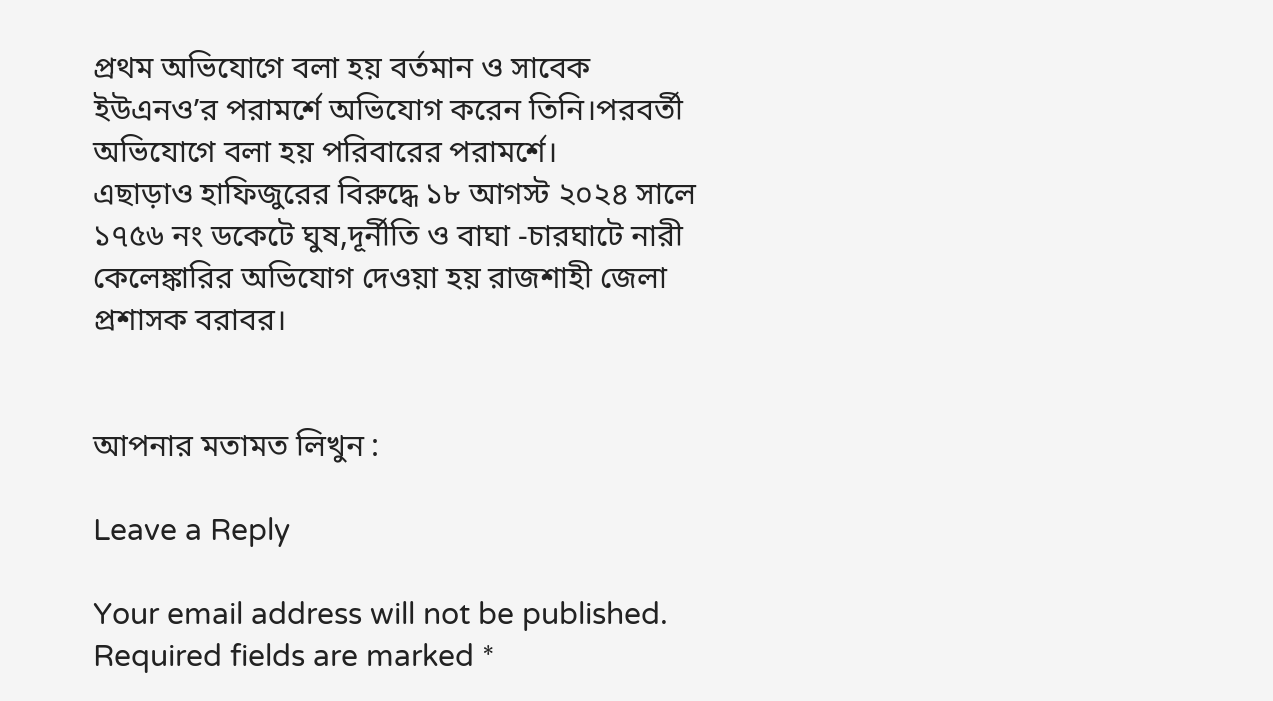প্রথম অভিযোগে বলা হয় বর্তমান ও সাবেক ইউএনও’র পরামর্শে অভিযোগ করেন তিনি।পরবর্তী অভিযোগে বলা হয় পরিবারের পরামর্শে।
এছাড়াও হাফিজুরের বিরুদ্ধে ১৮ আগস্ট ২০২৪ সালে ১৭৫৬ নং ডকেটে ঘুষ,দূর্নীতি ও বাঘা -চারঘাটে নারী কেলেঙ্কারির অভিযোগ দেওয়া হয় রাজশাহী জেলা প্রশাসক বরাবর।


আপনার মতামত লিখুন :

Leave a Reply

Your email address will not be published. Required fields are marked *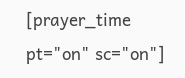[prayer_time pt="on" sc="on"]